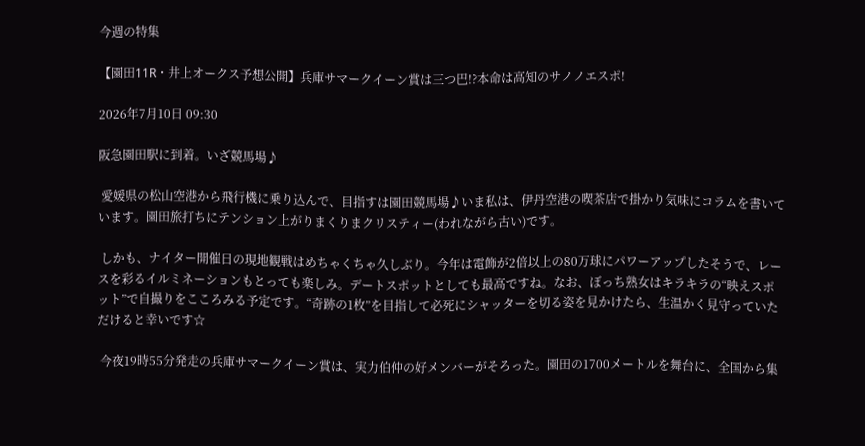今週の特集

【園田11R・井上オークス予想公開】兵庫サマークイーン賞は三つ巴!?本命は高知のサノノエスポ!

2026年7月10日 09:30

阪急園田駅に到着。いざ競馬場♪

 愛媛県の松山空港から飛行機に乗り込んで、目指すは園田競馬場♪いま私は、伊丹空港の喫茶店で掛かり気味にコラムを書いています。園田旅打ちにテンション上がりまくりまクリスティー(われながら古い)です。

 しかも、ナイター開催日の現地観戦はめちゃくちゃ久しぶり。今年は電飾が2倍以上の80万球にパワーアップしたそうで、レースを彩るイルミネーションもとっても楽しみ。デートスポットとしても最高ですね。なお、ぼっち熟女はキラキラの“映えスポット”で自撮りをこころみる予定です。“奇跡の1枚”を目指して必死にシャッターを切る姿を見かけたら、生温かく見守っていただけると幸いです☆

 今夜19時55分発走の兵庫サマークイーン賞は、実力伯仲の好メンバーがそろった。園田の1700メートルを舞台に、全国から集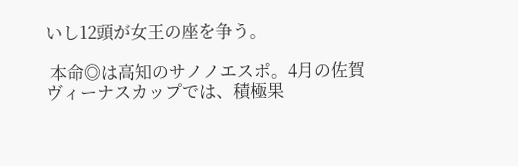いし12頭が女王の座を争う。

 本命◎は高知のサノノエスポ。4月の佐賀ヴィーナスカップでは、積極果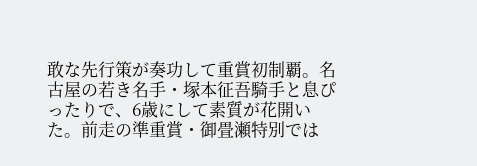敢な先行策が奏功して重賞初制覇。名古屋の若き名手・塚本征吾騎手と息ぴったりで、6歳にして素質が花開いた。前走の準重賞・御畳瀬特別では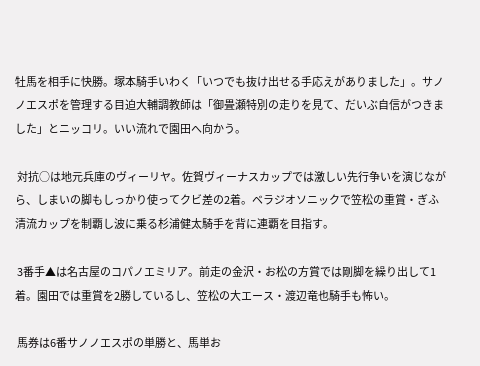牡馬を相手に快勝。塚本騎手いわく「いつでも抜け出せる手応えがありました」。サノノエスポを管理する目迫大輔調教師は「御畳瀬特別の走りを見て、だいぶ自信がつきました」とニッコリ。いい流れで園田へ向かう。

 対抗○は地元兵庫のヴィーリヤ。佐賀ヴィーナスカップでは激しい先行争いを演じながら、しまいの脚もしっかり使ってクビ差の2着。ベラジオソニックで笠松の重賞・ぎふ清流カップを制覇し波に乗る杉浦健太騎手を背に連覇を目指す。

 3番手▲は名古屋のコパノエミリア。前走の金沢・お松の方賞では剛脚を繰り出して1着。園田では重賞を2勝しているし、笠松の大エース・渡辺竜也騎手も怖い。

 馬券は6番サノノエスポの単勝と、馬単お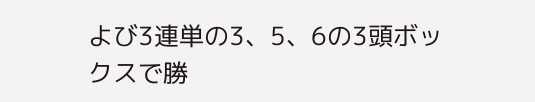よび3連単の3、5、6の3頭ボックスで勝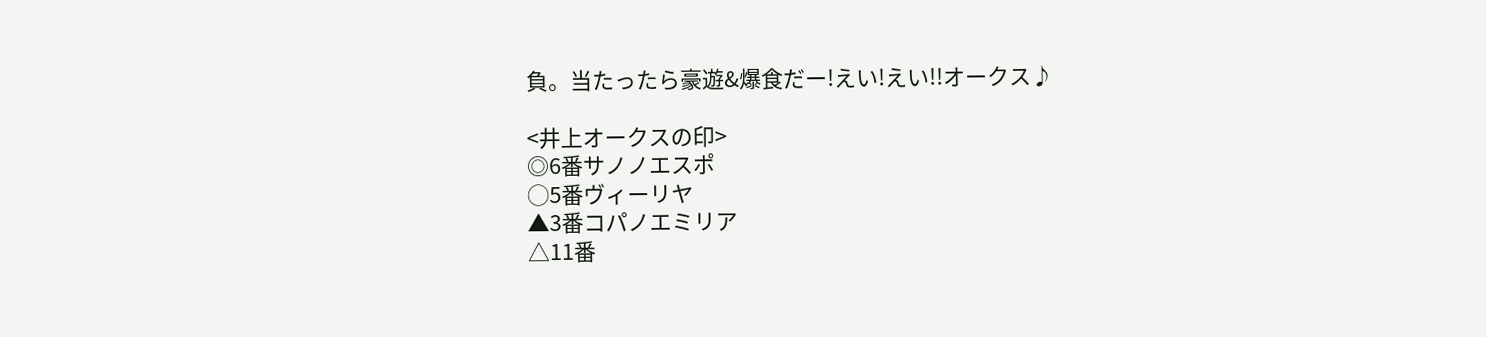負。当たったら豪遊&爆食だー!えい!えい!!オークス♪

<井上オークスの印>
◎6番サノノエスポ
◯5番ヴィーリヤ
▲3番コパノエミリア
△11番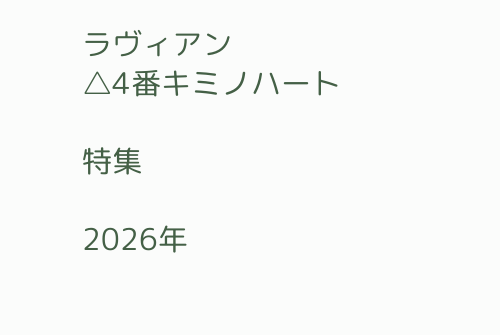ラヴィアン
△4番キミノハート

特集

2026年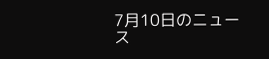7月10日のニュース